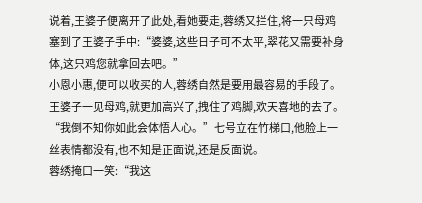说着,王婆子便离开了此处,看她要走,蓉绣又拦住,将一只母鸡塞到了王婆子手中:“婆婆,这些日子可不太平,翠花又需要补身体,这只鸡您就拿回去吧。”
小恩小惠,便可以收买的人,蓉绣自然是要用最容易的手段了。
王婆子一见母鸡,就更加高兴了,拽住了鸡脚,欢天喜地的去了。
“我倒不知你如此会体悟人心。”七号立在竹梯口,他脸上一丝表情都没有,也不知是正面说,还是反面说。
蓉绣掩口一笑:“我这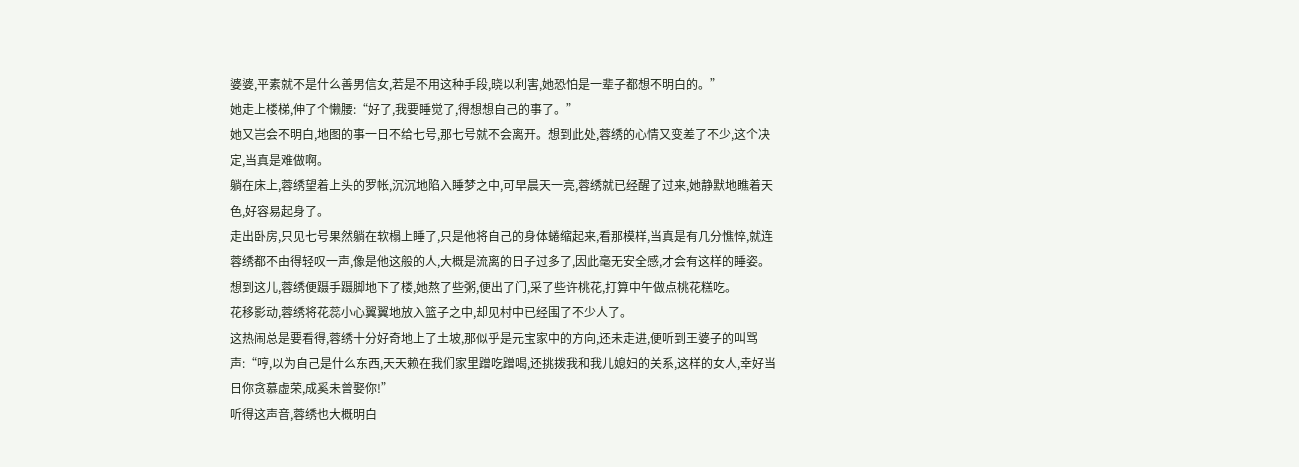婆婆,平素就不是什么善男信女,若是不用这种手段,晓以利害,她恐怕是一辈子都想不明白的。”
她走上楼梯,伸了个懒腰:“好了,我要睡觉了,得想想自己的事了。”
她又岂会不明白,地图的事一日不给七号,那七号就不会离开。想到此处,蓉绣的心情又变差了不少,这个决定,当真是难做啊。
躺在床上,蓉绣望着上头的罗帐,沉沉地陷入睡梦之中,可早晨天一亮,蓉绣就已经醒了过来,她静默地瞧着天色,好容易起身了。
走出卧房,只见七号果然躺在软榻上睡了,只是他将自己的身体蜷缩起来,看那模样,当真是有几分憔悴,就连蓉绣都不由得轻叹一声,像是他这般的人,大概是流离的日子过多了,因此毫无安全感,才会有这样的睡姿。
想到这儿,蓉绣便蹑手蹑脚地下了楼,她熬了些粥,便出了门,采了些许桃花,打算中午做点桃花糕吃。
花移影动,蓉绣将花蕊小心翼翼地放入篮子之中,却见村中已经围了不少人了。
这热闹总是要看得,蓉绣十分好奇地上了土坡,那似乎是元宝家中的方向,还未走进,便听到王婆子的叫骂声:“哼,以为自己是什么东西,天天赖在我们家里蹭吃蹭喝,还挑拨我和我儿媳妇的关系,这样的女人,幸好当日你贪慕虚荣,成奚未曾娶你!”
听得这声音,蓉绣也大概明白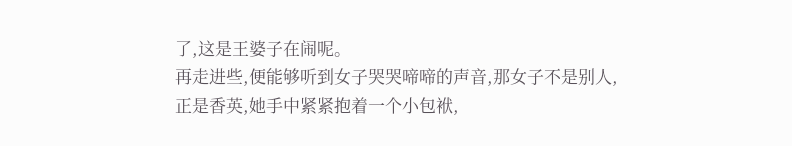了,这是王婆子在闹呢。
再走进些,便能够听到女子哭哭啼啼的声音,那女子不是别人,正是香英,她手中紧紧抱着一个小包袱,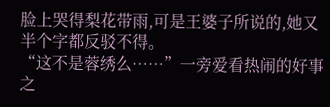脸上哭得梨花带雨,可是王婆子所说的,她又半个字都反驳不得。
“这不是蓉绣么……”一旁爱看热闹的好事之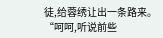徒,给蓉绣让出一条路来。
“呵呵,听说前些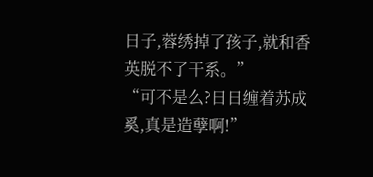日子,蓉绣掉了孩子,就和香英脱不了干系。”
“可不是么?日日缠着苏成奚,真是造孽啊!”